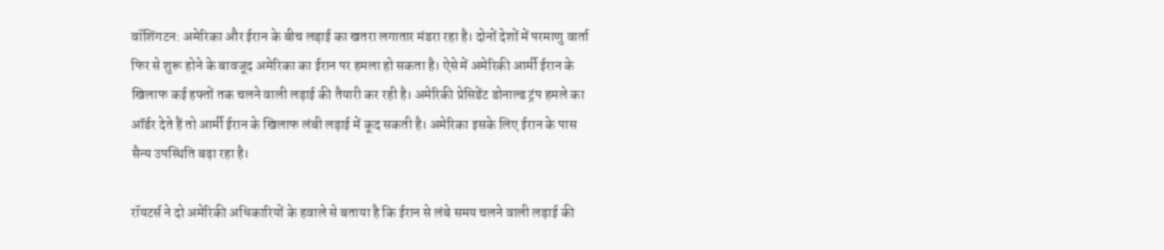वॉशिंगटन: अमेरिका और ईरान के बीच लड़ाई का खतरा लगातार मंडरा रहा है। दोनों देशों में परमाणु वार्ता फिर से शुरू होने के बावजूद अमेरिका का ईरान पर हमला हो सकता है। ऐसे में अमेरिकी आर्मी ईरान के खिलाफ कई हफ्तों तक चलने वाली लड़ाई की तैयारी कर रही है। अमेरिकी प्रेसिडेंट डोनाल्ड ट्रंप हमले का ऑर्डर देते हैं तो आर्मी ईरान के खिलाफ लंबी लड़ाई में कूद सकती है। अमेरिका इसके लिए ईरान के पास सैन्य उपस्थिति बढ़ा रहा है।

रॉयटर्स ने दो अमेरिकी अधिकारियों के हवाले से बताया है कि ईरान से लंबे समय चलने वाली लड़ाई की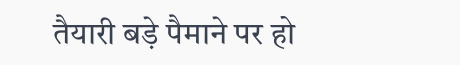तैयारी बड़े पैमाने पर हो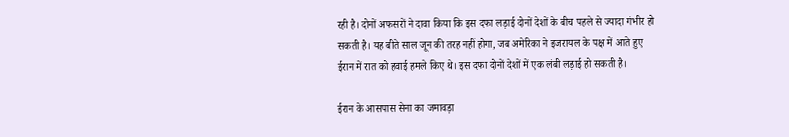रही है। दोनों अफसरों ने दावा किया कि इस दफा लड़ाई दोनों देशों के बीच पहले से ज्यादा गंभीर हो सकती है। यह बीते साल जून की तरह नहीं होगा, जब अमेरिका ने इजरायल के पक्ष में आते हुए ईरान में रात को हवाई हमले किए थे। इस दफा दोनों देशों में एक लंबी लड़ाई हो सकती है।

ईरान के आसपास सेना का जमावड़ा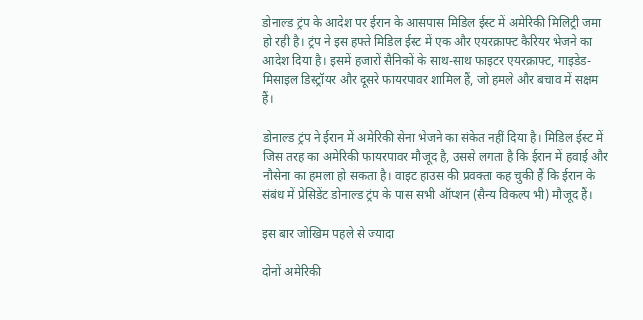डोनाल्ड ट्रंप के आदेश पर ईरान के आसपास मिडिल ईस्ट में अमेरिकी मिलिट्री जमा हो रही है। ट्रंप ने इस हफ्ते मिडिल ईस्ट में एक और एयरक्राफ्ट कैरियर भेजने का आदेश दिया है। इसमें हजारों सैनिकों के साथ-साथ फाइटर एयरक्राफ्ट, गाइडेड-मिसाइल डिस्ट्रॉयर और दूसरे फायरपावर शामिल हैं, जो हमले और बचाव में सक्षम हैं।

डोनाल्ड ट्रंप ने ईरान में अमेरिकी सेना भेजने का संकेत नहीं दिया है। मिडिल ईस्ट में जिस तरह का अमेरिकी फायरपावर मौजूद है, उससे लगता है कि ईरान में हवाई और नौसेना का हमला हो सकता है। वाइट हाउस की प्रवक्ता कह चुकी हैं कि ईरान के संबंध में प्रेसिडेंट डोनाल्ड ट्रंप के पास सभी ऑप्शन (सैन्य विकल्प भी) मौजूद हैं।

इस बार जोखिम पहले से ज्यादा

दोनों अमेरिकी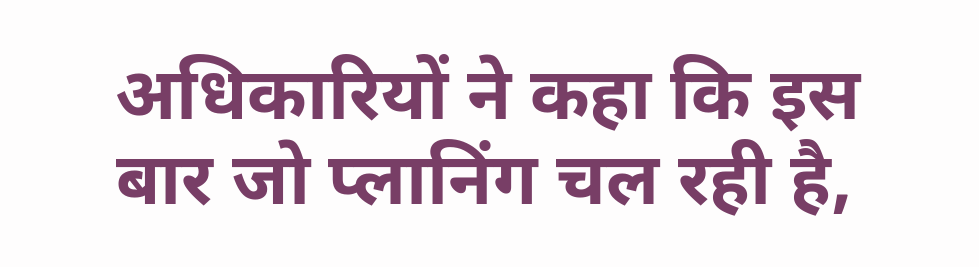अधिकारियों ने कहा कि इस बार जो प्लानिंग चल रही है,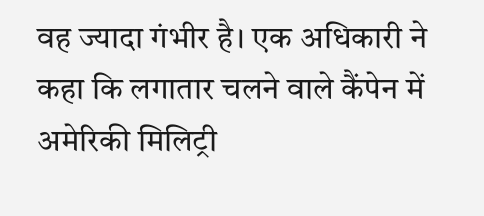वह ज्यादा गंभीर है। एक अधिकारी ने कहा कि लगातार चलने वाले कैंपेन में अमेरिकी मिलिट्री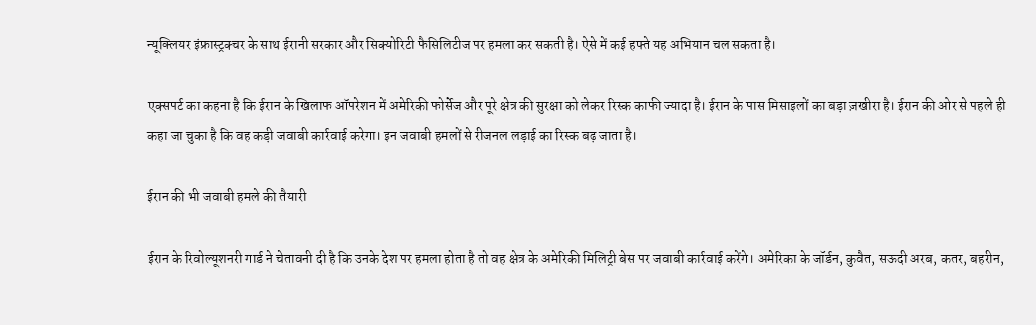न्यूक्लियर इंफ्रास्ट्रक्चर के साथ ईरानी सरकार और सिक्योरिटी फैसिलिटीज पर हमला कर सकती है। ऐसे में कई हफ्ते यह अभियान चल सकता है।

एक्सपर्ट का कहना है कि ईरान के खिलाफ ऑपरेशन में अमेरिकी फोर्सेज और पूरे क्षेत्र की सुरक्षा को लेकर रिस्क काफी ज्यादा है। ईरान के पास मिसाइलों का बड़ा ज़खीरा है। ईरान की ओर से पहले ही कहा जा चुका है कि वह कड़ी जवाबी कार्रवाई करेगा। इन जवाबी हमलों से रीजनल लड़ाई का रिस्क बढ़ जाता है।

ईरान की भी जवाबी हमले की तैयारी

ईरान के रिवोल्यूशनरी गार्ड ने चेतावनी दी है कि उनके देश पर हमला होता है तो वह क्षेत्र के अमेरिकी मिलिट्री बेस पर जवाबी कार्रवाई करेंगे। अमेरिका के जॉर्डन, कुवैत, सऊदी अरब, कतर, बहरीन,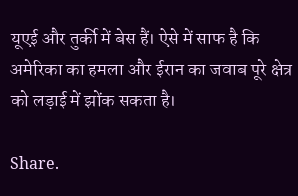यूएई और तुर्की में बेस हैं। ऐसे में साफ है कि अमेरिका का हमला और ईरान का जवाब पूरे क्षेत्र को लड़ाई में झोंक सकता है।

Share.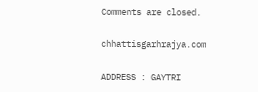Comments are closed.

chhattisgarhrajya.com

ADDRESS : GAYTRI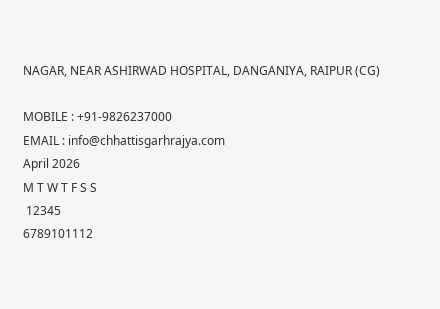NAGAR, NEAR ASHIRWAD HOSPITAL, DANGANIYA, RAIPUR (CG)

MOBILE : +91-9826237000
EMAIL : info@chhattisgarhrajya.com
April 2026
M T W T F S S
 12345
6789101112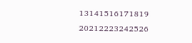13141516171819
20212223242526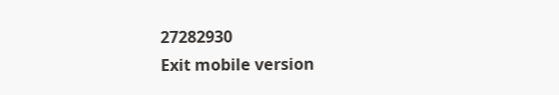27282930
Exit mobile version